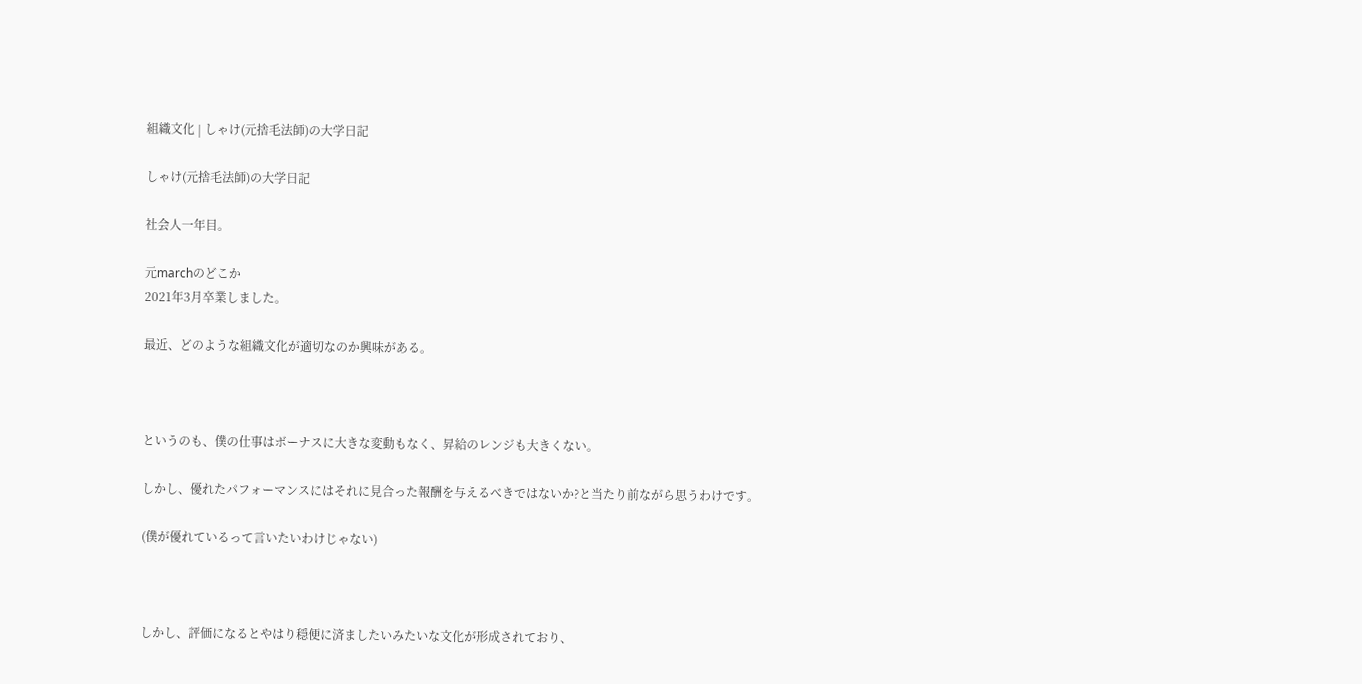組織文化 | しゃけ(元捨毛法師)の大学日記

しゃけ(元捨毛法師)の大学日記

社会人一年目。

元marchのどこか
2021年3月卒業しました。

最近、どのような組織文化が適切なのか興味がある。



というのも、僕の仕事はボーナスに大きな変動もなく、昇給のレンジも大きくない。

しかし、優れたパフォーマンスにはそれに見合った報酬を与えるべきではないか?と当たり前ながら思うわけです。

(僕が優れているって言いたいわけじゃない)



しかし、評価になるとやはり穏便に済ましたいみたいな文化が形成されており、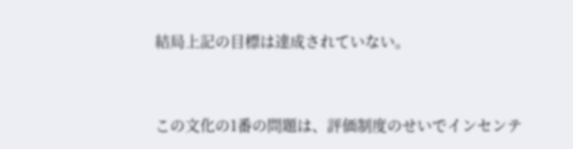結局上記の目標は達成されていない。


この文化の1番の問題は、評価制度のせいでインセンテ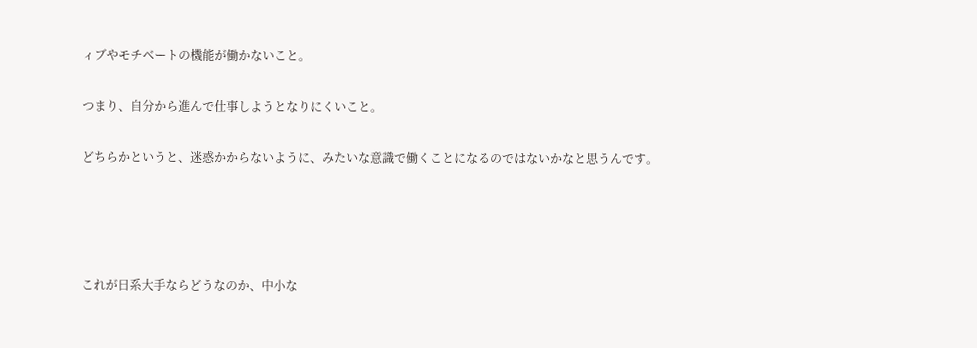ィブやモチベートの機能が働かないこと。

つまり、自分から進んで仕事しようとなりにくいこと。

どちらかというと、迷惑かからないように、みたいな意識で働くことになるのではないかなと思うんです。




これが日系大手ならどうなのか、中小な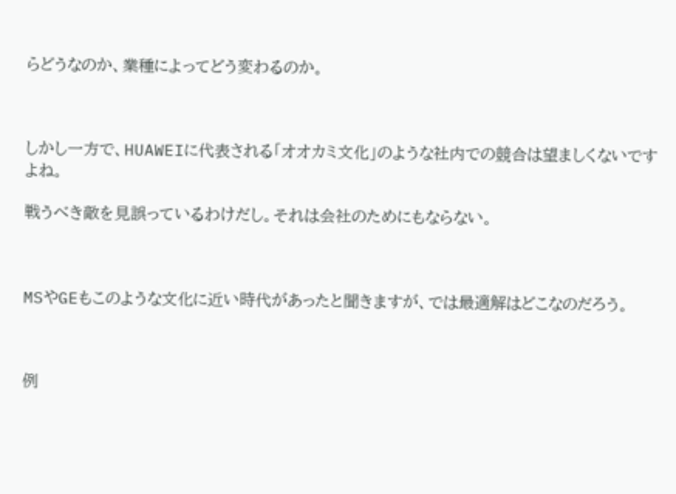らどうなのか、業種によってどう変わるのか。



しかし一方で、HUAWEIに代表される「オオカミ文化」のような社内での競合は望ましくないですよね。

戦うべき敵を見誤っているわけだし。それは会社のためにもならない。



MSやGEもこのような文化に近い時代があったと聞きますが、では最適解はどこなのだろう。



例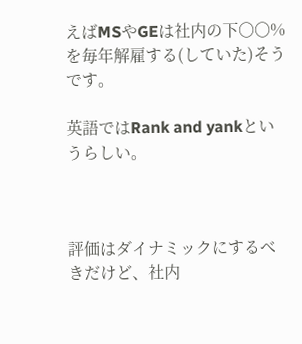えばMSやGEは社内の下〇〇%を毎年解雇する(していた)そうです。

英語ではRank and yankというらしい。



評価はダイナミックにするべきだけど、社内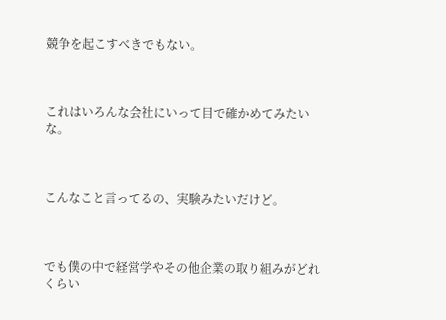競争を起こすべきでもない。



これはいろんな会社にいって目で確かめてみたいな。



こんなこと言ってるの、実験みたいだけど。



でも僕の中で経営学やその他企業の取り組みがどれくらい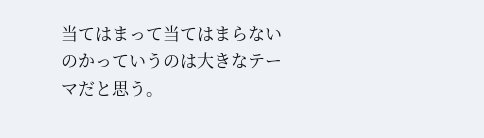当てはまって当てはまらないのかっていうのは大きなテーマだと思う。